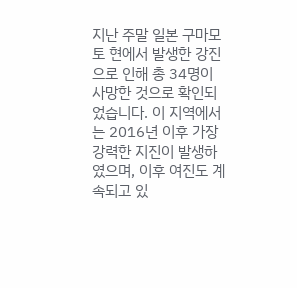지난 주말 일본 구마모토 현에서 발생한 강진으로 인해 총 34명이 사망한 것으로 확인되었습니다. 이 지역에서는 2016년 이후 가장 강력한 지진이 발생하였으며, 이후 여진도 계속되고 있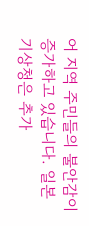어 지역 주민들의 불안감이 증가하고 있습니다. 일본 기상청은 추가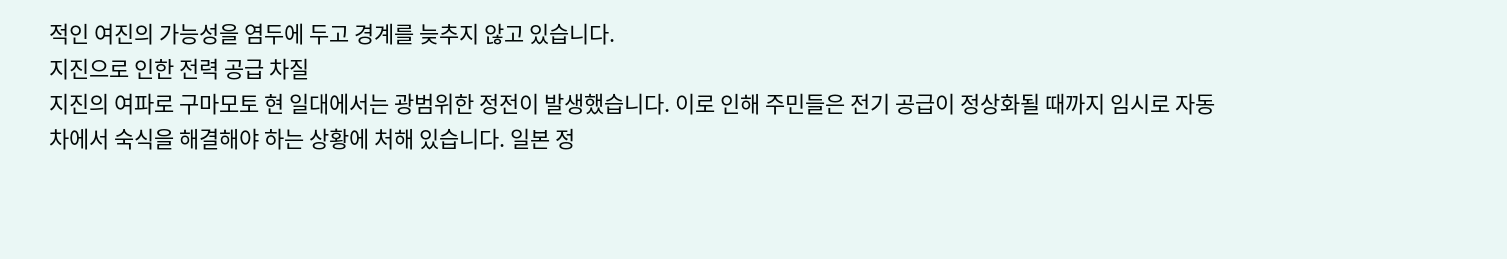적인 여진의 가능성을 염두에 두고 경계를 늦추지 않고 있습니다.
지진으로 인한 전력 공급 차질
지진의 여파로 구마모토 현 일대에서는 광범위한 정전이 발생했습니다. 이로 인해 주민들은 전기 공급이 정상화될 때까지 임시로 자동차에서 숙식을 해결해야 하는 상황에 처해 있습니다. 일본 정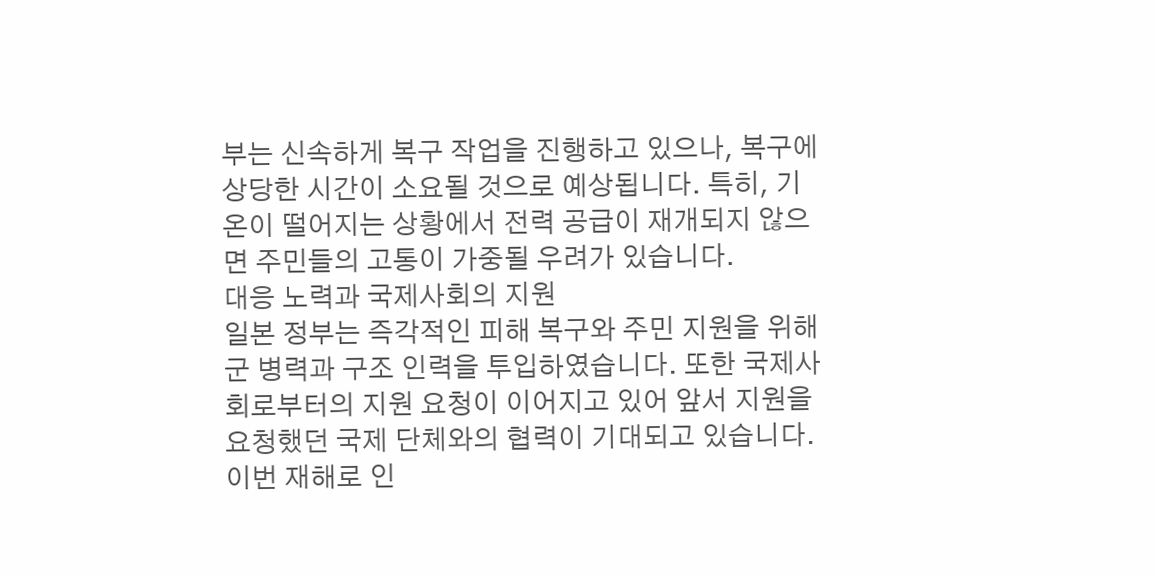부는 신속하게 복구 작업을 진행하고 있으나, 복구에 상당한 시간이 소요될 것으로 예상됩니다. 특히, 기온이 떨어지는 상황에서 전력 공급이 재개되지 않으면 주민들의 고통이 가중될 우려가 있습니다.
대응 노력과 국제사회의 지원
일본 정부는 즉각적인 피해 복구와 주민 지원을 위해 군 병력과 구조 인력을 투입하였습니다. 또한 국제사회로부터의 지원 요청이 이어지고 있어 앞서 지원을 요청했던 국제 단체와의 협력이 기대되고 있습니다. 이번 재해로 인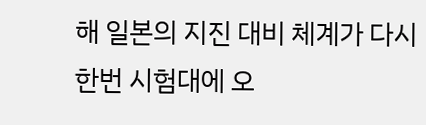해 일본의 지진 대비 체계가 다시 한번 시험대에 오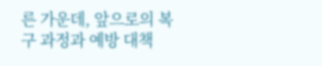른 가운데, 앞으로의 복구 과정과 예방 대책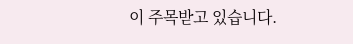이 주목받고 있습니다.